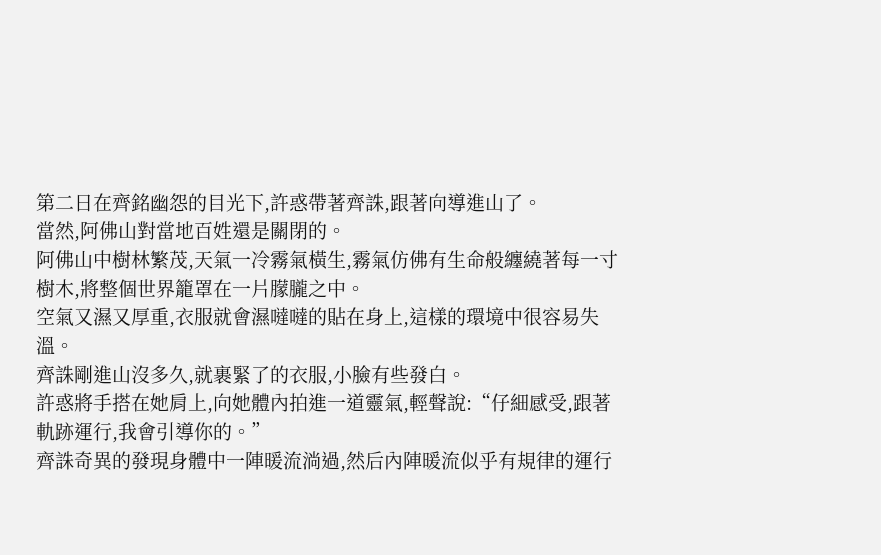第二日在齊銘幽怨的目光下,許惑帶著齊誅,跟著向導進山了。
當然,阿佛山對當地百姓還是關閉的。
阿佛山中樹林繁茂,天氣一冷霧氣橫生,霧氣仿佛有生命般纏繞著每一寸樹木,將整個世界籠罩在一片朦朧之中。
空氣又濕又厚重,衣服就會濕噠噠的貼在身上,這樣的環境中很容易失溫。
齊誅剛進山沒多久,就裹緊了的衣服,小臉有些發白。
許惑將手搭在她肩上,向她體內拍進一道靈氣,輕聲說:“仔細感受,跟著軌跡運行,我會引導你的。”
齊誅奇異的發現身體中一陣暖流淌過,然后內陣暖流似乎有規律的運行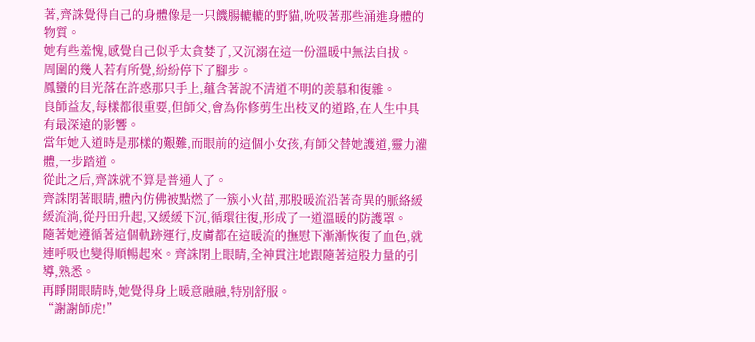著,齊誅覺得自己的身體像是一只饑腸轆轆的野貓,吮吸著那些涌進身體的物質。
她有些羞愧,感覺自己似乎太貪婪了,又沉溺在這一份溫暖中無法自拔。
周圍的幾人若有所覺,紛紛停下了腳步。
鳳蠻的目光落在許惑那只手上,蘊含著說不清道不明的羨慕和復雜。
良師益友,每樣都很重要,但師父,會為你修剪生出枝叉的道路,在人生中具有最深遠的影響。
當年她入道時是那樣的艱難,而眼前的這個小女孩,有師父替她護道,靈力灌體,一步踏道。
從此之后,齊誅就不算是普通人了。
齊誅閉著眼睛,體內仿佛被點燃了一簇小火苗,那股暖流沿著奇異的脈絡緩緩流淌,從丹田升起,又緩緩下沉,循環往復,形成了一道溫暖的防護罩。
隨著她遵循著這個軌跡運行,皮膚都在這暖流的撫慰下漸漸恢復了血色,就連呼吸也變得順暢起來。齊誅閉上眼睛,全神貫注地跟隨著這股力量的引導,熟悉。
再睜開眼睛時,她覺得身上暖意融融,特別舒服。
“謝謝師虎!”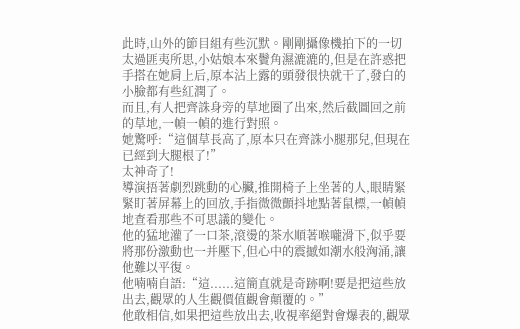此時,山外的節目組有些沉默。剛剛攝像機拍下的一切太過匪夷所思,小姑娘本來鬢角濕漉漉的,但是在許惑把手搭在她肩上后,原本沾上露的頭發很快就干了,發白的小臉都有些紅潤了。
而且,有人把齊誅身旁的草地圈了出來,然后截圖回之前的草地,一幀一幀的進行對照。
她驚呼:“這個草長高了,原本只在齊誅小腿那兒,但現在已經到大腿根了!”
太神奇了!
導演捂著劇烈跳動的心臟,推開椅子上坐著的人,眼睛緊緊盯著屏幕上的回放,手指微微顫抖地點著鼠標,一幀幀地查看那些不可思議的變化。
他的猛地灌了一口茶,滾燙的茶水順著喉嚨滑下,似乎要將那份激動也一并壓下,但心中的震撼如潮水般洶涌,讓他難以平復。
他喃喃自語:“這......這簡直就是奇跡啊!要是把這些放出去,觀眾的人生觀價值觀會顛覆的。”
他敢相信,如果把這些放出去,收視率絕對會爆表的,觀眾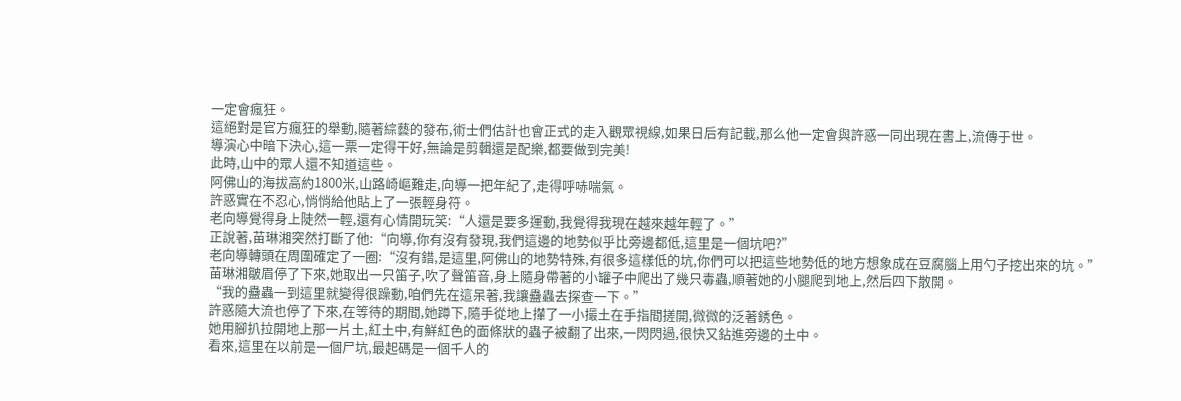一定會瘋狂。
這絕對是官方瘋狂的舉動,隨著綜藝的發布,術士們估計也會正式的走入觀眾視線,如果日后有記載,那么他一定會與許惑一同出現在書上,流傳于世。
導演心中暗下決心,這一票一定得干好,無論是剪輯還是配樂,都要做到完美!
此時,山中的眾人還不知道這些。
阿佛山的海拔高約1800米,山路崎嶇難走,向導一把年紀了,走得呼哧喘氣。
許惑實在不忍心,悄悄給他貼上了一張輕身符。
老向導覺得身上陡然一輕,還有心情開玩笑:“人還是要多運動,我覺得我現在越來越年輕了。”
正說著,苗琳湘突然打斷了他:“向導,你有沒有發現,我們這邊的地勢似乎比旁邊都低,這里是一個坑吧?”
老向導轉頭在周圍確定了一圈:“沒有錯,是這里,阿佛山的地勢特殊,有很多這樣低的坑,你們可以把這些地勢低的地方想象成在豆腐腦上用勺子挖出來的坑。”
苗琳湘皺眉停了下來,她取出一只笛子,吹了聲笛音,身上隨身帶著的小罐子中爬出了幾只毒蟲,順著她的小腿爬到地上,然后四下散開。
“我的蠱蟲一到這里就變得很躁動,咱們先在這呆著,我讓蠱蟲去探查一下。”
許惑隨大流也停了下來,在等待的期間,她蹲下,隨手從地上攆了一小撮土在手指間搓開,微微的泛著銹色。
她用腳扒拉開地上那一片土,紅土中,有鮮紅色的面條狀的蟲子被翻了出來,一閃閃過,很快又鉆進旁邊的土中。
看來,這里在以前是一個尸坑,最起碼是一個千人的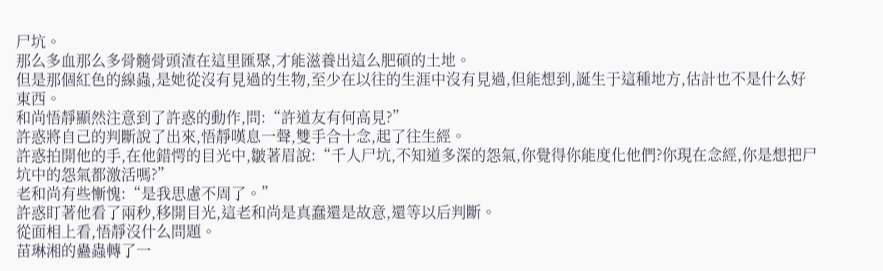尸坑。
那么多血那么多骨髓骨頭渣在這里匯聚,才能滋養出這么肥碩的土地。
但是那個紅色的線蟲,是她從沒有見過的生物,至少在以往的生涯中沒有見過,但能想到,誕生于這種地方,估計也不是什么好東西。
和尚悟靜顯然注意到了許惑的動作,問:“許道友有何高見?”
許惑將自己的判斷說了出來,悟靜嘆息一聲,雙手合十念,起了往生經。
許惑拍開他的手,在他錯愕的目光中,皺著眉說:“千人尸坑,不知道多深的怨氣,你覺得你能度化他們?你現在念經,你是想把尸坑中的怨氣都激活嗎?”
老和尚有些慚愧:“是我思慮不周了。”
許惑盯著他看了兩秒,移開目光,這老和尚是真蠢還是故意,還等以后判斷。
從面相上看,悟靜沒什么問題。
苗琳湘的蠱蟲轉了一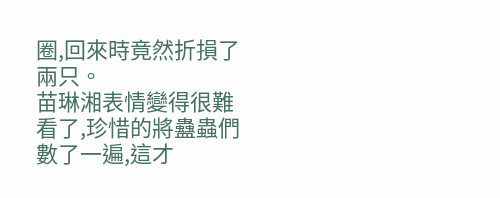圈,回來時竟然折損了兩只。
苗琳湘表情變得很難看了,珍惜的將蠱蟲們數了一遍,這才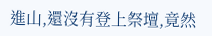進山,還沒有登上祭壇,竟然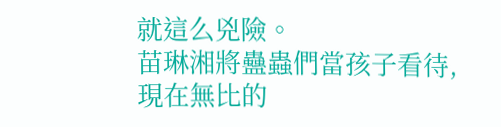就這么兇險。
苗琳湘將蠱蟲們當孩子看待,現在無比的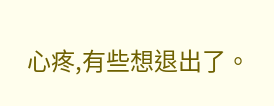心疼,有些想退出了。